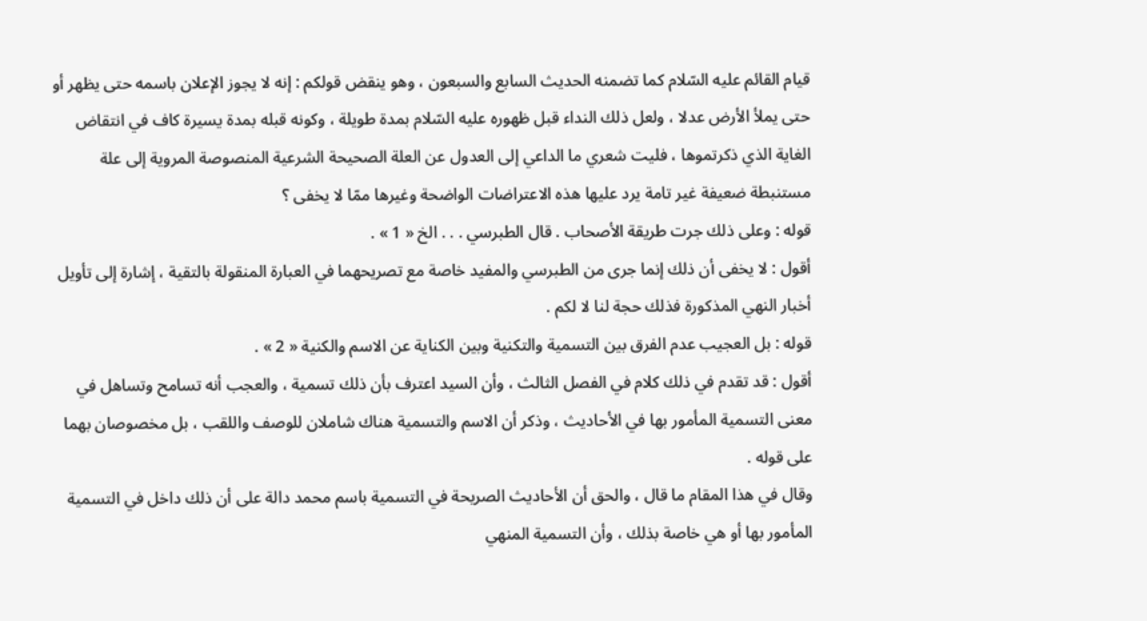قيام القائم عليه السّلام كما تضمنه الحديث السابع والسبعون ، وهو ينقض قولكم : إنه لا يجوز الإعلان باسمه حتى يظهر أو حتى يملأ الأرض عدلا ، ولعل ذلك النداء قبل ظهوره عليه السّلام بمدة طويلة ، وكونه قبله بمدة يسيرة كاف في انتقاض الغاية الذي ذكرتموها ، فليت شعري ما الداعي إلى العدول عن العلة الصحيحة الشرعية المنصوصة المروية إلى علة مستنبطة ضعيفة غير تامة يرد عليها هذه الاعتراضات الواضحة وغيرها ممّا لا يخفى ؟
قوله : وعلى ذلك جرت طريقة الأصحاب . قال الطبرسي . . . الخ « 1 » .
أقول : لا يخفى أن ذلك إنما جرى من الطبرسي والمفيد خاصة مع تصريحهما في العبارة المنقولة بالتقية ، إشارة إلى تأويل أخبار النهي المذكورة فذلك حجة لنا لا لكم .
قوله : بل العجيب عدم الفرق بين التسمية والتكنية وبين الكناية عن الاسم والكنية « 2 » .
أقول : قد تقدم في ذلك كلام في الفصل الثالث ، وأن السيد اعترف بأن ذلك تسمية ، والعجب أنه تسامح وتساهل في معنى التسمية المأمور بها في الأحاديث ، وذكر أن الاسم والتسمية هناك شاملان للوصف واللقب ، بل مخصوصان بهما على قوله .
وقال في هذا المقام ما قال ، والحق أن الأحاديث الصريحة في التسمية باسم محمد دالة على أن ذلك داخل في التسمية المأمور بها أو هي خاصة بذلك ، وأن التسمية المنهي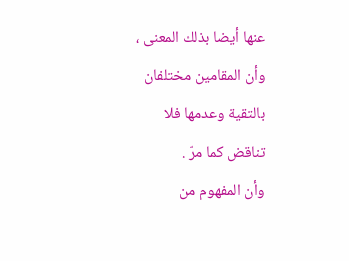عنها أيضا بذلك المعنى ، وأن المقامين مختلفان بالتقية وعدمها فلا تناقض كما مرّ .
وأن المفهوم من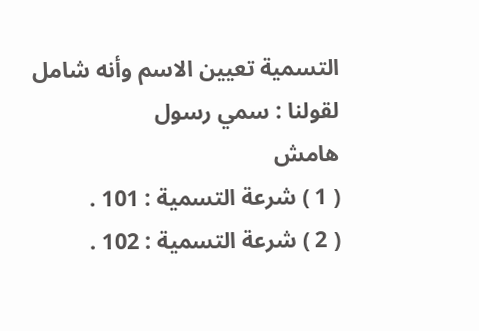التسمية تعيين الاسم وأنه شامل لقولنا : سمي رسول
هامش
( 1 ) شرعة التسمية : 101 .
( 2 ) شرعة التسمية : 102 .